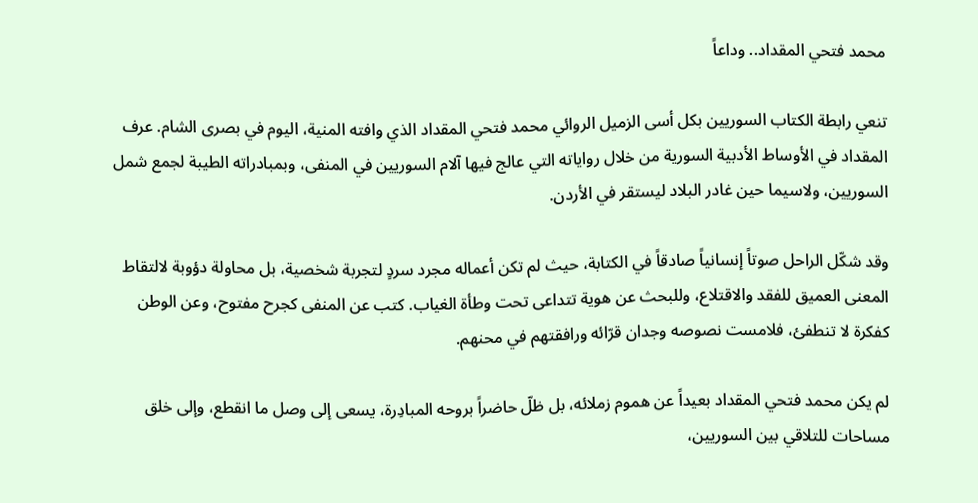محمد فتحي المقداد.. وداعاً

تنعي رابطة الكتاب السوريين بكل أسى الزميل الروائي محمد فتحي المقداد الذي وافته المنية، اليوم في بصرى الشام. عرف المقداد في الأوساط الأدبية السورية من خلال رواياته التي عالج فيها آلام السوريين في المنفى، وبمبادراته الطيبة لجمع شمل السوريين، ولاسيما حين غادر البلاد ليستقر في الأردن.

وقد شكّل الراحل صوتاً إنسانياً صادقاً في الكتابة، حيث لم تكن أعماله مجرد سردٍ لتجربة شخصية، بل محاولة دؤوبة لالتقاط المعنى العميق للفقد والاقتلاع، وللبحث عن هوية تتداعى تحت وطأة الغياب. كتب عن المنفى كجرح مفتوح، وعن الوطن كفكرة لا تنطفئ، فلامست نصوصه وجدان قرّائه ورافقتهم في محنهم.

لم يكن محمد فتحي المقداد بعيداً عن هموم زملائه، بل ظلّ حاضراً بروحه المبادِرة، يسعى إلى وصل ما انقطع، وإلى خلق مساحات للتلاقي بين السوريين،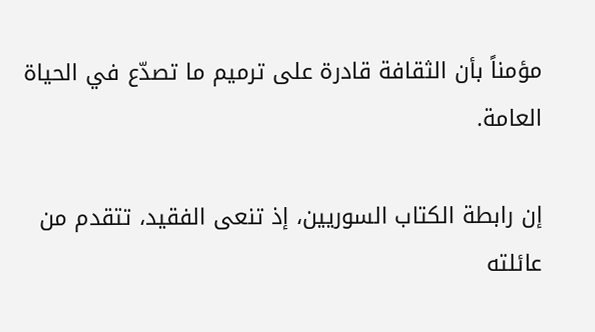مؤمناً بأن الثقافة قادرة على ترميم ما تصدّع في الحياة العامة.

إن رابطة الكتاب السوريين، إذ تنعى الفقيد، تتقدم من عائلته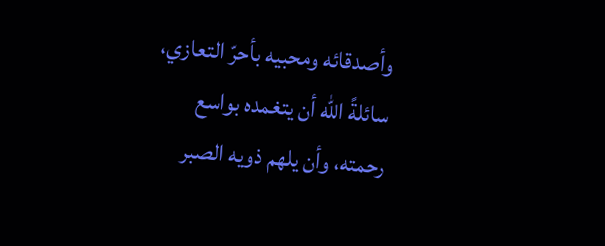وأصدقائه ومحبيه بأحرّ التعازي، سائلةً الله أن يتغمده بواسع رحمته، وأن يلهم ذويه الصبر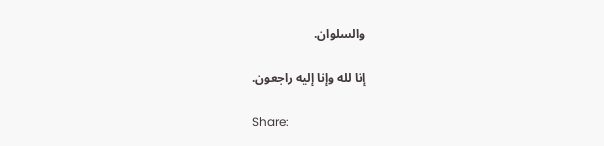والسلوان.

إنا لله وإنا إليه راجعون.

Share: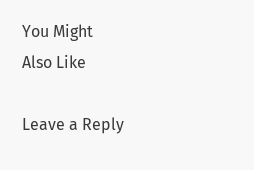You Might Also Like

Leave a Reply